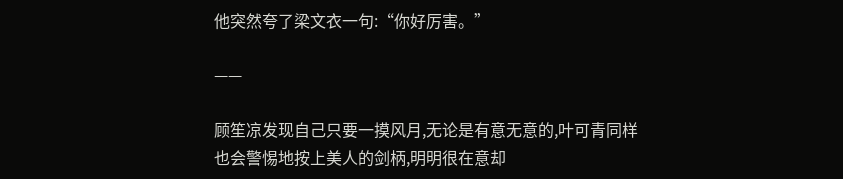他突然夸了梁文衣一句:“你好厉害。”

——

顾笙凉发现自己只要一摸风月,无论是有意无意的,叶可青同样也会警惕地按上美人的剑柄,明明很在意却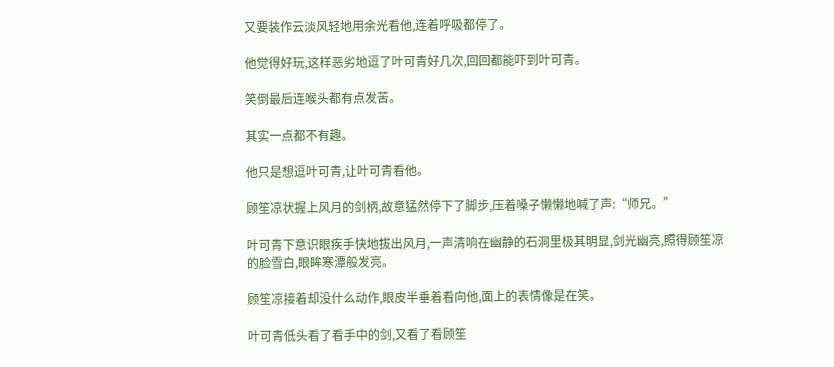又要装作云淡风轻地用余光看他,连着呼吸都停了。

他觉得好玩,这样恶劣地逗了叶可青好几次,回回都能吓到叶可青。

笑倒最后连喉头都有点发苦。

其实一点都不有趣。

他只是想逗叶可青,让叶可青看他。

顾笙凉状握上风月的剑柄,故意猛然停下了脚步,压着嗓子懒懒地喊了声:“师兄。”

叶可青下意识眼疾手快地拔出风月,一声清响在幽静的石洞里极其明显,剑光幽亮,照得顾笙凉的脸雪白,眼眸寒潭般发亮。

顾笙凉接着却没什么动作,眼皮半垂着看向他,面上的表情像是在笑。

叶可青低头看了看手中的剑,又看了看顾笙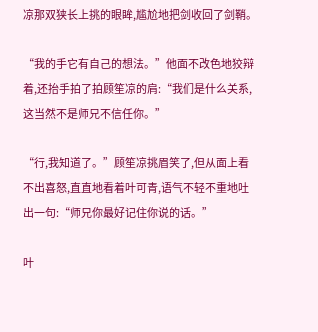凉那双狭长上挑的眼眸,尴尬地把剑收回了剑鞘。

“我的手它有自己的想法。”他面不改色地狡辩着,还抬手拍了拍顾笙凉的肩:“我们是什么关系,这当然不是师兄不信任你。”

“行,我知道了。”顾笙凉挑眉笑了,但从面上看不出喜怒,直直地看着叶可青,语气不轻不重地吐出一句:“师兄你最好记住你说的话。”

叶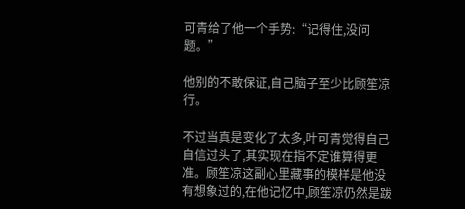可青给了他一个手势:“记得住,没问题。”

他别的不敢保证,自己脑子至少比顾笙凉行。

不过当真是变化了太多,叶可青觉得自己自信过头了,其实现在指不定谁算得更准。顾笙凉这副心里藏事的模样是他没有想象过的,在他记忆中,顾笙凉仍然是跋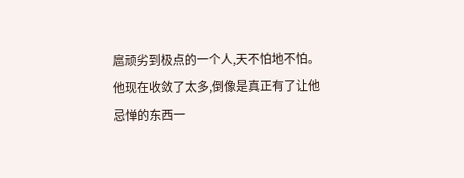扈顽劣到极点的一个人,天不怕地不怕。他现在收敛了太多,倒像是真正有了让他忌惮的东西一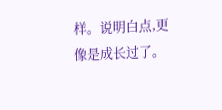样。说明白点,更像是成长过了。